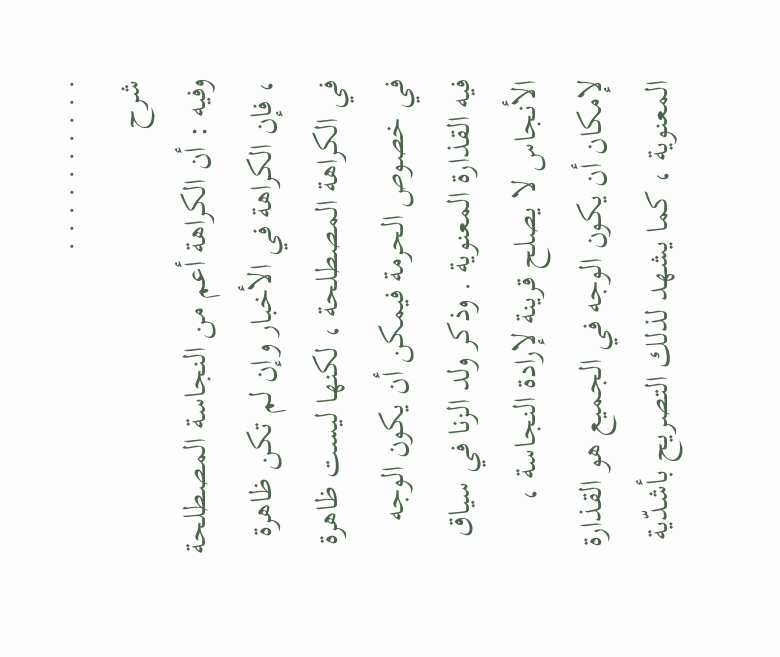. . . . . . . . . .
شرح
وفيه : أن الكراهة أعم من النجاسة المصطلحة ، فإن الكراهة في الأخبار وإن لم تكن ظاهرة في الكراهة المصطلحة ، لكنها ليست ظاهرة في خصوص الحرمة فيمكن أن يكون الوجه فيه القذارة المعنوية . وذكر ولد الزنا في سياق الأنجاس لا يصلح قرينة لإرادة النجاسة ، لإمكان أن يكون الوجه في الجميع هو القذارة المعنوية ، كما يشهد لذلك التصريح بأشدّية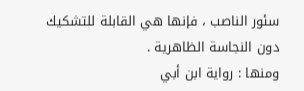سئور الناصب ، فإنها هي القابلة للتشكيك دون النجاسة الظاهرية .
ومنها : رواية ابن أبي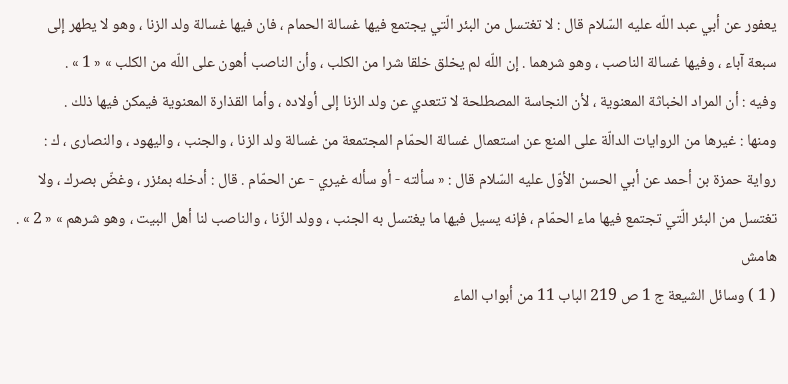يعفور عن أبي عبد اللّه عليه السّلام قال : لا تغتسل من البئر الّتي يجتمع فيها غسالة الحمام ، فان فيها غسالة ولد الزنا ، وهو لا يطهر إلى سبعة آباء ، وفيها غسالة الناصب ، وهو شرهما . إن اللّه لم يخلق خلقا شرا من الكلب ، وأن الناصب أهون على اللّه من الكلب » « 1 » .
وفيه : أن المراد الخباثة المعنوية ، لأن النجاسة المصطلحة لا تتعدي عن ولد الزنا إلى أولاده ، وأما القذارة المعنوية فيمكن فيها ذلك .
ومنها : غيرها من الروايات الدالّة على المنع عن استعمال غسالة الحمّام المجتمعة من غسالة ولد الزنا ، والجنب ، واليهود ، والنصارى ، ك :
رواية حمزة بن أحمد عن أبي الحسن الأوّل عليه السّلام قال : « سألته - أو سأله غيري - عن الحمّام . قال : أدخله بمئزر ، وغضّ بصرك ، ولا تغتسل من البئر الّتي تجتمع فيها ماء الحمّام ، فإنه يسيل فيها ما يغتسل به الجنب ، وولد الزّنا ، والناصب لنا أهل البيت ، وهو شرهم » « 2 » .
هامش
( 1 ) وسائل الشيعة ج 1 ص 219 الباب 11 من أبواب الماء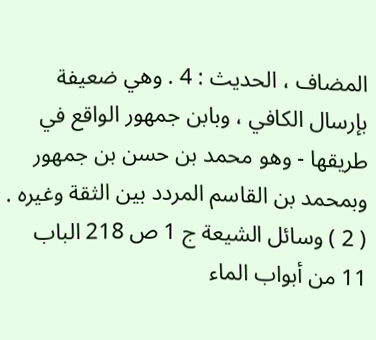المضاف ، الحديث : 4 . وهي ضعيفة بإرسال الكافي ، وبابن جمهور الواقع في طريقها - وهو محمد بن حسن بن جمهور وبمحمد بن القاسم المردد بين الثقة وغيره .
( 2 ) وسائل الشيعة ج 1 ص 218 الباب 11 من أبواب الماء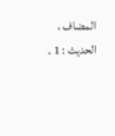المضاف ، الحديث : 1 .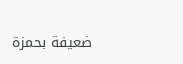ضعيفة بحمزة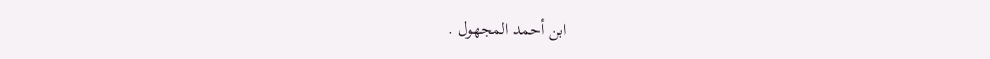ابن أحمد المجهول .